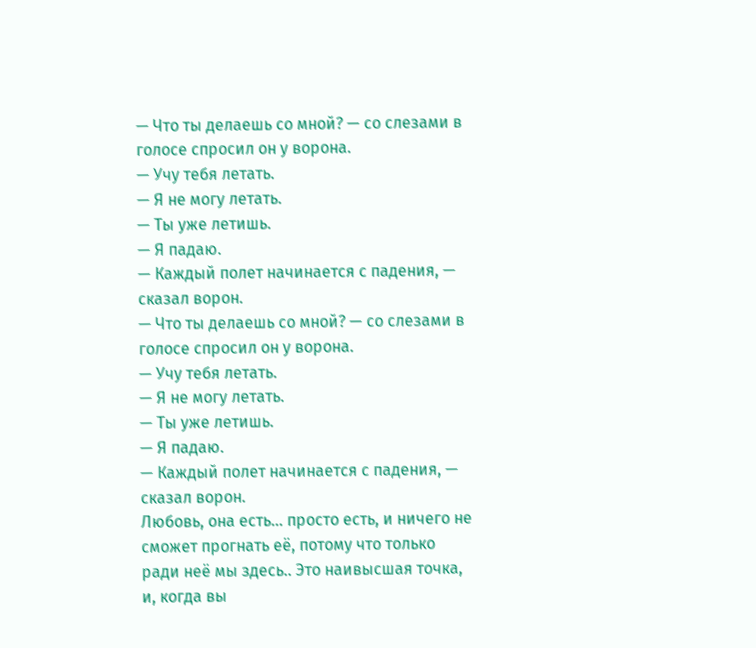— Что ты делаешь со мной? — со слезами в голосе спросил он у ворона.
— Учу тебя летать.
— Я не могу летать.
— Ты уже летишь.
— Я падаю.
— Каждый полет начинается с падения, — сказал ворон.
— Что ты делаешь со мной? — со слезами в голосе спросил он у ворона.
— Учу тебя летать.
— Я не могу летать.
— Ты уже летишь.
— Я падаю.
— Каждый полет начинается с падения, — сказал ворон.
Любовь, она есть... просто есть, и ничего не сможет прогнать её, потому что только ради неё мы здесь.. Это наивысшая точка, и, когда вы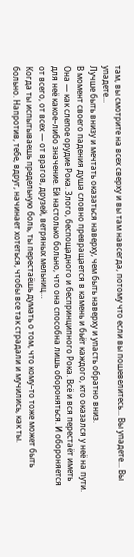там, вы смотрите на всех сверху и вы там навсегда, потому что если вы пошевелитесь... Вы упадете... Вы упадете...
Лучше быть внизу и мечтать оказаться наверху, чем быть наверху и упасть обратно вниз.
В момент своего падения душа словно превращается в камень и бьёт каждого, кто оказался у неё на пути. Она — как слепое орудие Рока. Злого, беспощадного и беспринципного Рока. Всё и вся перестаёт иметь для неё какое–либо значение. Ей настолько больно, что она способна лишь обороняться. И обороняется от всего, от всех — от врагов, друзей, ветряных мельниц…
Когда ты испытываешь предельную боль, ты перестаёшь думать о том, что кому–то тоже может быть больно. Напротив, тебе, вдруг, начинает хотеться, чтобы все так страдали и мучились, как ты.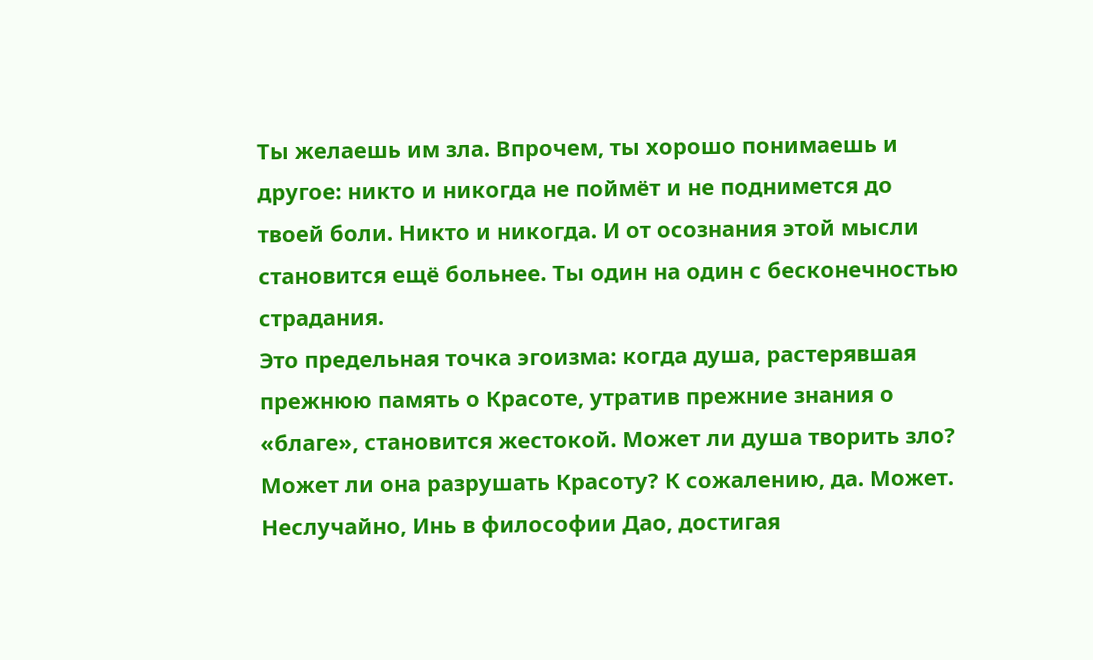Ты желаешь им зла. Впрочем, ты хорошо понимаешь и другое: никто и никогда не поймёт и не поднимется до твоей боли. Никто и никогда. И от осознания этой мысли становится ещё больнее. Ты один на один с бесконечностью страдания.
Это предельная точка эгоизма: когда душа, растерявшая прежнюю память о Красоте, утратив прежние знания о «благе», становится жестокой. Может ли душа творить зло? Может ли она разрушать Красоту? К сожалению, да. Может. Неслучайно, Инь в философии Дао, достигая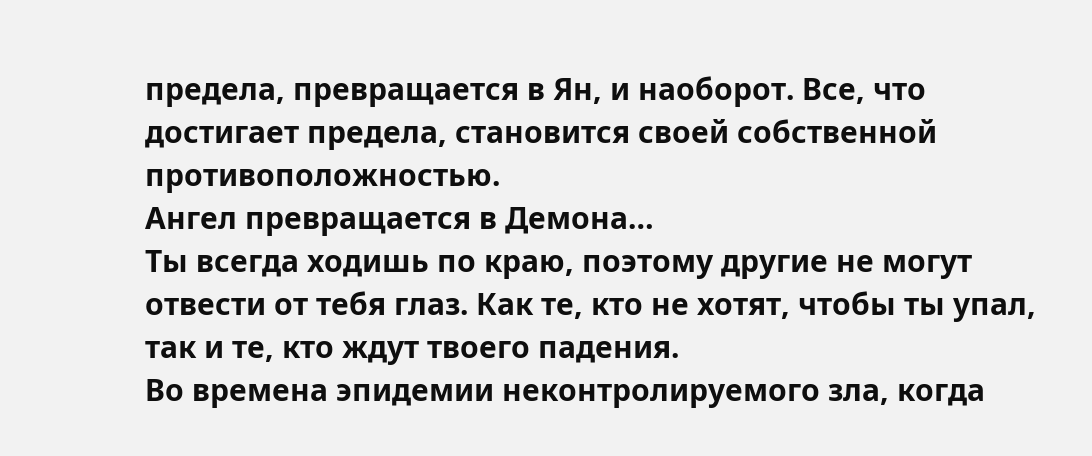предела, превращается в Ян, и наоборот. Все, что достигает предела, становится своей собственной противоположностью.
Ангел превращается в Демона…
Ты всегда ходишь по краю, поэтому другие не могут отвести от тебя глаз. Как те, кто не хотят, чтобы ты упал, так и те, кто ждут твоего падения.
Во времена эпидемии неконтролируемого зла, когда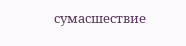сумасшествие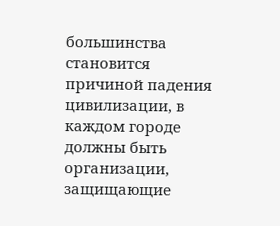большинства становится причиной падения цивилизации, в каждом городе должны быть организации, защищающие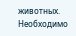животных. Необходимо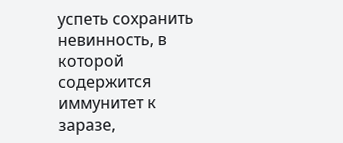успеть сохранить невинность, в которой содержится иммунитет к заразе,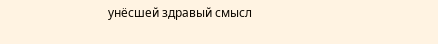унёсшей здравый смысл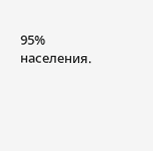95% населения.